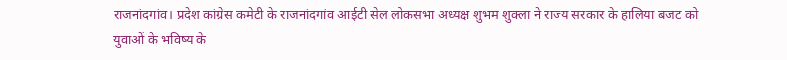राजनांदगांव। प्रदेश कांग्रेस कमेटी के राजनांदगांव आईटी सेल लोकसभा अध्यक्ष शुभम शुक्ला ने राज्य सरकार के हालिया बजट को युवाओं के भविष्य के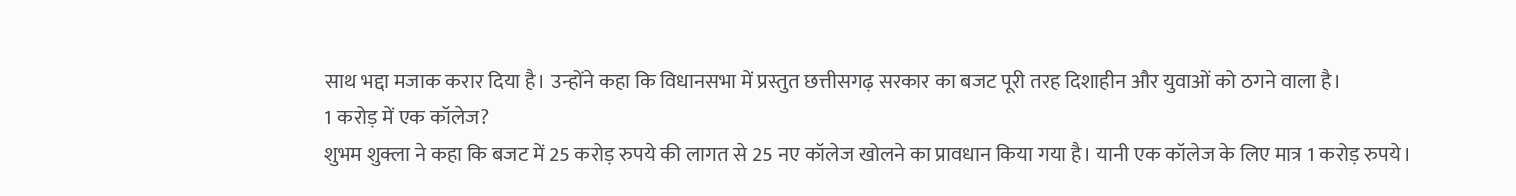साथ भद्दा मजाक करार दिया है। उन्होंने कहा कि विधानसभा में प्रस्तुत छत्तीसगढ़ सरकार का बजट पूरी तरह दिशाहीन और युवाओं को ठगने वाला है।
1 करोड़ में एक कॉलेज?
शुभम शुक्ला ने कहा कि बजट में 25 करोड़ रुपये की लागत से 25 नए कॉलेज खोलने का प्रावधान किया गया है। यानी एक कॉलेज के लिए मात्र 1 करोड़ रुपये।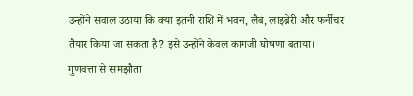उन्होंने सवाल उठाया कि क्या इतनी राशि में भवन, लैब, लाइब्रेरी और फर्नीचर तैयार किया जा सकता है? इसे उन्होंने केवल कागजी घोषणा बताया।
गुणवत्ता से समझौता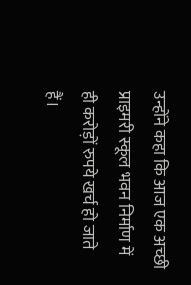उन्होंने कहा कि आज एक अच्छी प्राइमरी स्कूल भवन निर्माण में ही करोड़ों रुपये खर्च हो जाते हैं।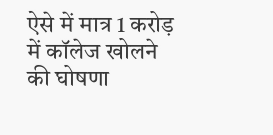ऐसे में मात्र 1 करोड़ में कॉलेज खोलने की घोषणा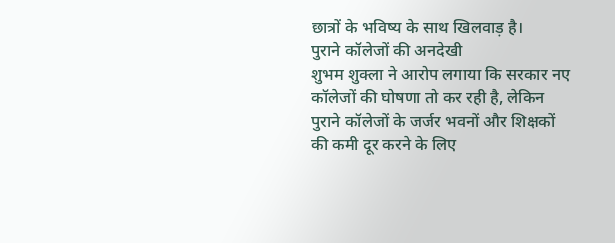छात्रों के भविष्य के साथ खिलवाड़ है।
पुराने कॉलेजों की अनदेखी
शुभम शुक्ला ने आरोप लगाया कि सरकार नए कॉलेजों की घोषणा तो कर रही है, लेकिन पुराने कॉलेजों के जर्जर भवनों और शिक्षकों की कमी दूर करने के लिए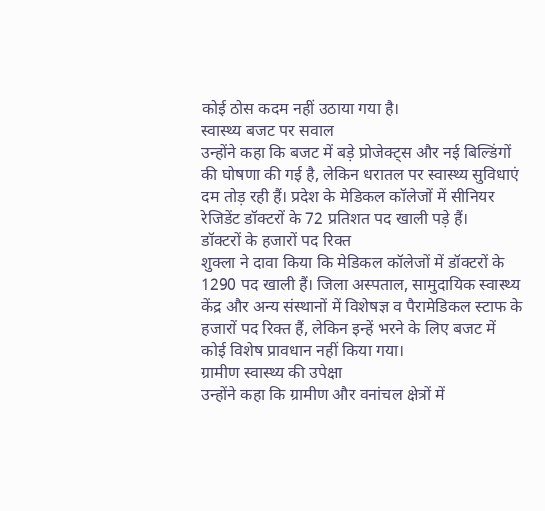कोई ठोस कदम नहीं उठाया गया है।
स्वास्थ्य बजट पर सवाल
उन्होंने कहा कि बजट में बड़े प्रोजेक्ट्स और नई बिल्डिंगों की घोषणा की गई है, लेकिन धरातल पर स्वास्थ्य सुविधाएं दम तोड़ रही हैं। प्रदेश के मेडिकल कॉलेजों में सीनियर रेजिडेंट डॉक्टरों के 72 प्रतिशत पद खाली पड़े हैं।
डॉक्टरों के हजारों पद रिक्त
शुक्ला ने दावा किया कि मेडिकल कॉलेजों में डॉक्टरों के 1290 पद खाली हैं। जिला अस्पताल, सामुदायिक स्वास्थ्य केंद्र और अन्य संस्थानों में विशेषज्ञ व पैरामेडिकल स्टाफ के हजारों पद रिक्त हैं, लेकिन इन्हें भरने के लिए बजट में कोई विशेष प्रावधान नहीं किया गया।
ग्रामीण स्वास्थ्य की उपेक्षा
उन्होंने कहा कि ग्रामीण और वनांचल क्षेत्रों में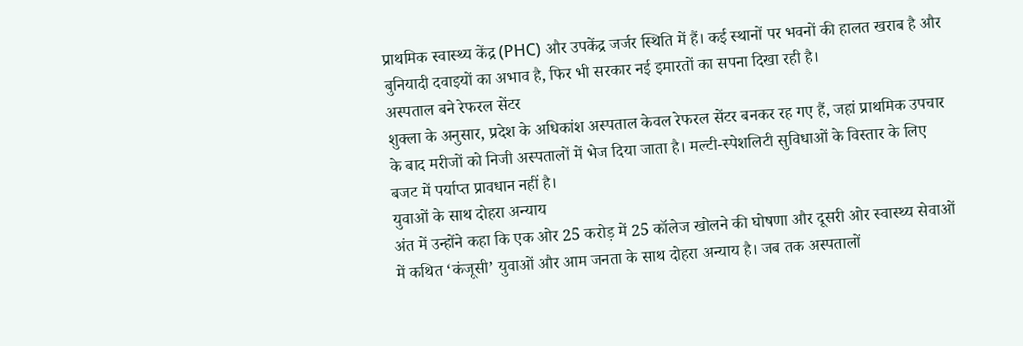प्राथमिक स्वास्थ्य केंद्र (PHC) और उपकेंद्र जर्जर स्थिति में हैं। कई स्थानों पर भवनों की हालत खराब है और बुनियादी दवाइयों का अभाव है, फिर भी सरकार नई इमारतों का सपना दिखा रही है।
अस्पताल बने रेफरल सेंटर
शुक्ला के अनुसार, प्रदेश के अधिकांश अस्पताल केवल रेफरल सेंटर बनकर रह गए हैं, जहां प्राथमिक उपचार के बाद मरीजों को निजी अस्पतालों में भेज दिया जाता है। मल्टी-स्पेशलिटी सुविधाओं के विस्तार के लिए बजट में पर्याप्त प्रावधान नहीं है।
युवाओं के साथ दोहरा अन्याय
अंत में उन्होंने कहा कि एक ओर 25 करोड़ में 25 कॉलेज खोलने की घोषणा और दूसरी ओर स्वास्थ्य सेवाओं में कथित ‘कंजूसी’ युवाओं और आम जनता के साथ दोहरा अन्याय है। जब तक अस्पतालों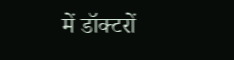में डॉक्टरों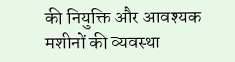की नियुक्ति और आवश्यक मशीनों की व्यवस्था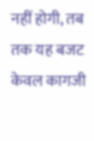नहीं होगी, तब तक यह बजट केवल कागजी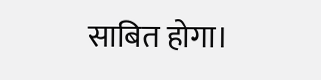साबित होगा।